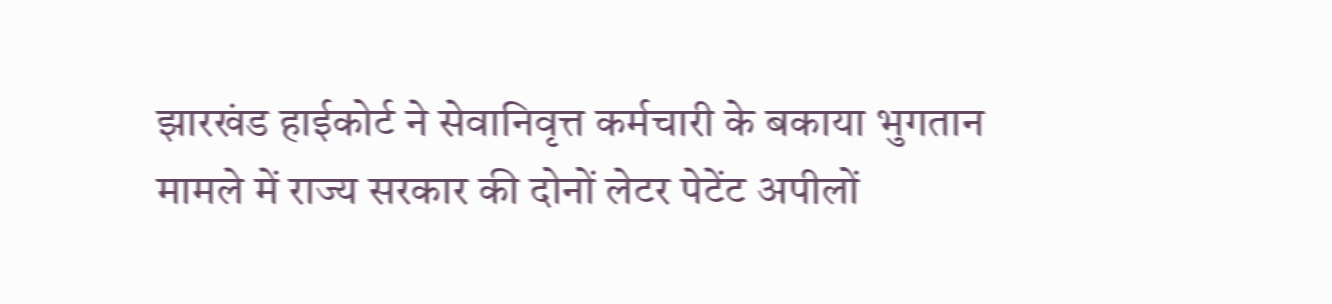झारखंड हाईकोर्ट ने सेवानिवृत्त कर्मचारी के बकाया भुगतान मामले में राज्य सरकार की दोनों लेटर पेटेंट अपीलों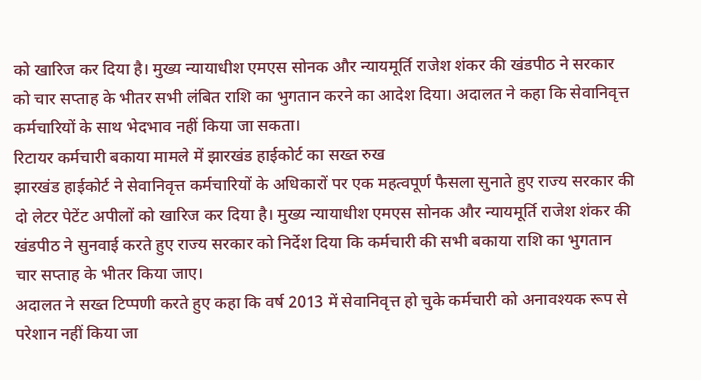को खारिज कर दिया है। मुख्य न्यायाधीश एमएस सोनक और न्यायमूर्ति राजेश शंकर की खंडपीठ ने सरकार को चार सप्ताह के भीतर सभी लंबित राशि का भुगतान करने का आदेश दिया। अदालत ने कहा कि सेवानिवृत्त कर्मचारियों के साथ भेदभाव नहीं किया जा सकता।
रिटायर कर्मचारी बकाया मामले में झारखंड हाईकोर्ट का सख्त रुख
झारखंड हाईकोर्ट ने सेवानिवृत्त कर्मचारियों के अधिकारों पर एक महत्वपूर्ण फैसला सुनाते हुए राज्य सरकार की दो लेटर पेटेंट अपीलों को खारिज कर दिया है। मुख्य न्यायाधीश एमएस सोनक और न्यायमूर्ति राजेश शंकर की खंडपीठ ने सुनवाई करते हुए राज्य सरकार को निर्देश दिया कि कर्मचारी की सभी बकाया राशि का भुगतान चार सप्ताह के भीतर किया जाए।
अदालत ने सख्त टिप्पणी करते हुए कहा कि वर्ष 2013 में सेवानिवृत्त हो चुके कर्मचारी को अनावश्यक रूप से परेशान नहीं किया जा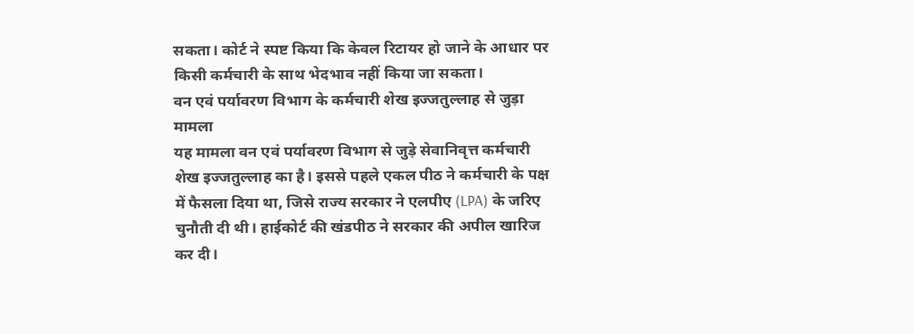सकता। कोर्ट ने स्पष्ट किया कि केवल रिटायर हो जाने के आधार पर किसी कर्मचारी के साथ भेदभाव नहीं किया जा सकता।
वन एवं पर्यावरण विभाग के कर्मचारी शेख इज्जतुल्लाह से जुड़ा मामला
यह मामला वन एवं पर्यावरण विभाग से जुड़े सेवानिवृत्त कर्मचारी शेख इज्जतुल्लाह का है। इससे पहले एकल पीठ ने कर्मचारी के पक्ष में फैसला दिया था, जिसे राज्य सरकार ने एलपीए (LPA) के जरिए चुनौती दी थी। हाईकोर्ट की खंडपीठ ने सरकार की अपील खारिज कर दी।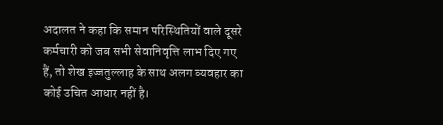अदालत ने कहा कि समान परिस्थितियों वाले दूसरे कर्मचारी को जब सभी सेवानिवृत्ति लाभ दिए गए हैं, तो शेख इज्जतुल्लाह के साथ अलग व्यवहार का कोई उचित आधार नहीं है।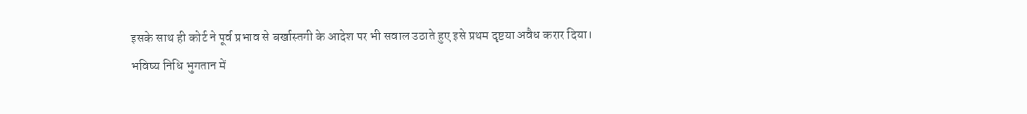इसके साथ ही कोर्ट ने पूर्व प्रभाव से बर्खास्तगी के आदेश पर भी सवाल उठाते हुए इसे प्रथम दृष्टया अवैध करार दिया।
भविष्य निधि भुगतान में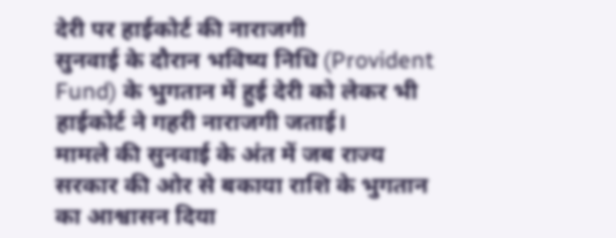देरी पर हाईकोर्ट की नाराजगी
सुनवाई के दौरान भविष्य निधि (Provident Fund) के भुगतान में हुई देरी को लेकर भी हाईकोर्ट ने गहरी नाराजगी जताई।
मामले की सुनवाई के अंत में जब राज्य सरकार की ओर से बकाया राशि के भुगतान का आश्वासन दिया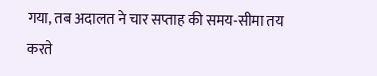गया, तब अदालत ने चार सप्ताह की समय-सीमा तय करते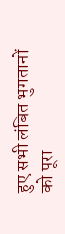हुए सभी लंबित भुगतानों को पूरा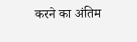करने का अंतिम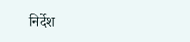निर्देश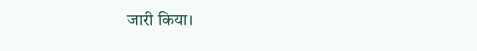जारी किया।